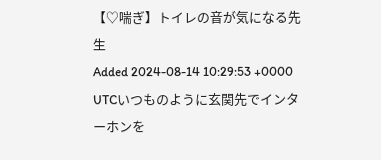【♡喘ぎ】トイレの音が気になる先生
Added 2024-08-14 10:29:53 +0000 UTCいつものように玄関先でインターホンを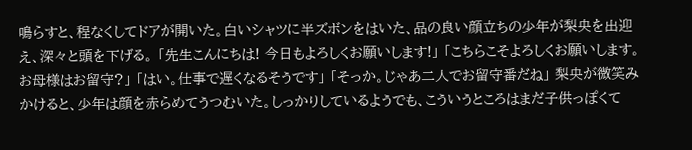鳴らすと、程なくしてドアが開いた。白いシャツに半ズボンをはいた、品の良い顔立ちの少年が梨央を出迎え、深々と頭を下げる。 「先生こんにちは! 今日もよろしくお願いします!」 「こちらこそよろしくお願いします。お母様はお留守?」 「はい。仕事で遅くなるそうです」 「そっか。じゃあ二人でお留守番だね」 梨央が微笑みかけると、少年は顔を赤らめてうつむいた。しっかりしているようでも、こういうところはまだ子供っぽくて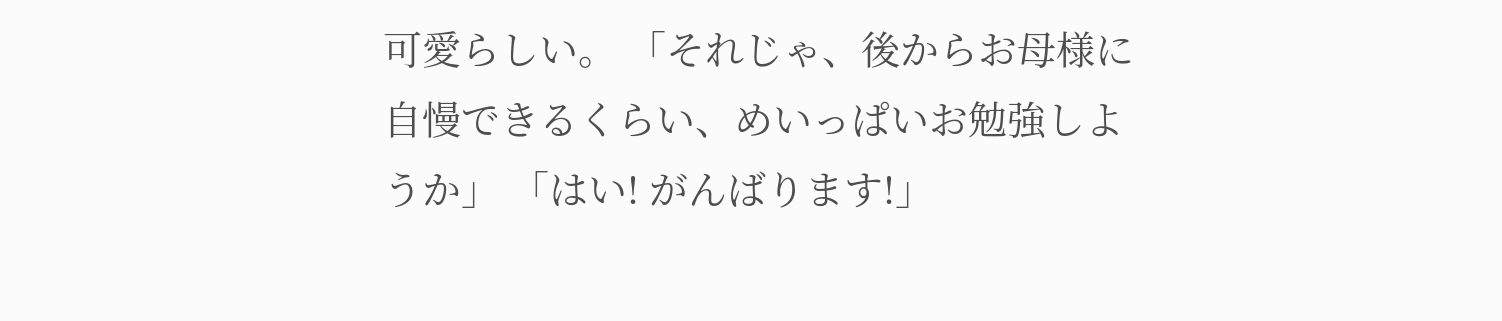可愛らしい。 「それじゃ、後からお母様に自慢できるくらい、めいっぱいお勉強しようか」 「はい! がんばります!」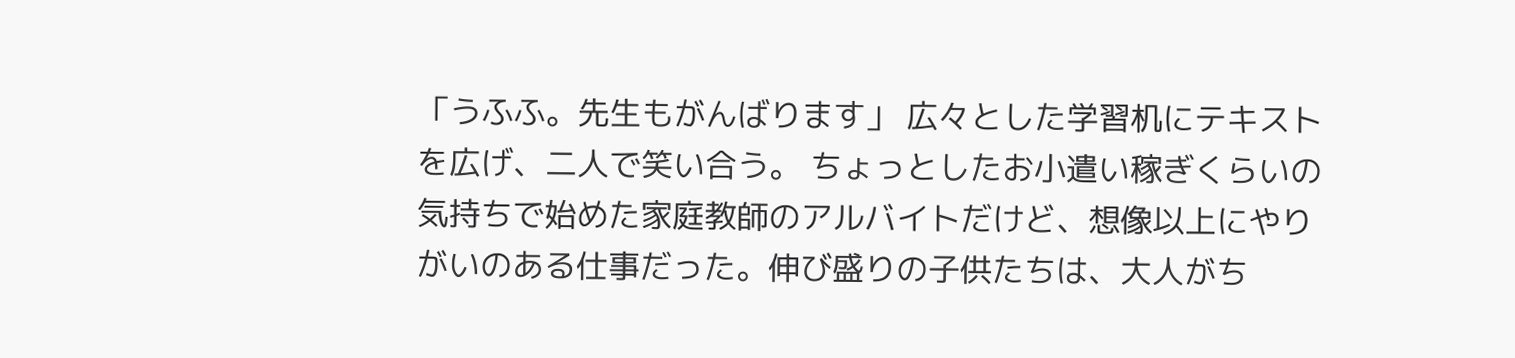「うふふ。先生もがんばります」 広々とした学習机にテキストを広げ、二人で笑い合う。 ちょっとしたお小遣い稼ぎくらいの気持ちで始めた家庭教師のアルバイトだけど、想像以上にやりがいのある仕事だった。伸び盛りの子供たちは、大人がち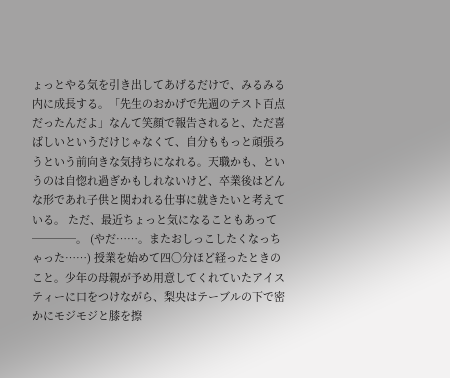ょっとやる気を引き出してあげるだけで、みるみる内に成長する。「先生のおかげで先週のテスト百点だったんだよ」なんて笑顔で報告されると、ただ喜ばしいというだけじゃなくて、自分ももっと頑張ろうという前向きな気持ちになれる。天職かも、というのは自惚れ過ぎかもしれないけど、卒業後はどんな形であれ子供と関われる仕事に就きたいと考えている。 ただ、最近ちょっと気になることもあって────。 (やだ……。またおしっこしたくなっちゃった……) 授業を始めて四〇分ほど経ったときのこと。少年の母親が予め用意してくれていたアイスティーに口をつけながら、梨央はテーブルの下で密かにモジモジと膝を擦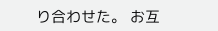り合わせた。 お互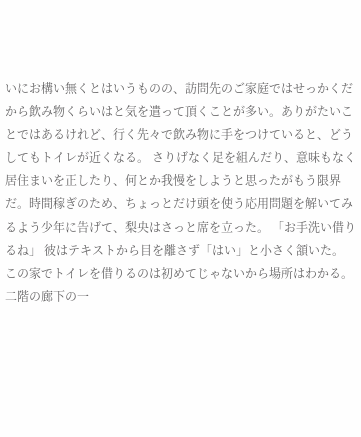いにお構い無くとはいうものの、訪問先のご家庭ではせっかくだから飲み物くらいはと気を遣って頂くことが多い。ありがたいことではあるけれど、行く先々で飲み物に手をつけていると、どうしてもトイレが近くなる。 さりげなく足を組んだり、意味もなく居住まいを正したり、何とか我慢をしようと思ったがもう限界だ。時間稼ぎのため、ちょっとだけ頭を使う応用問題を解いてみるよう少年に告げて、梨央はさっと席を立った。 「お手洗い借りるね」 彼はテキストから目を離さず「はい」と小さく頷いた。 この家でトイレを借りるのは初めてじゃないから場所はわかる。二階の廊下の一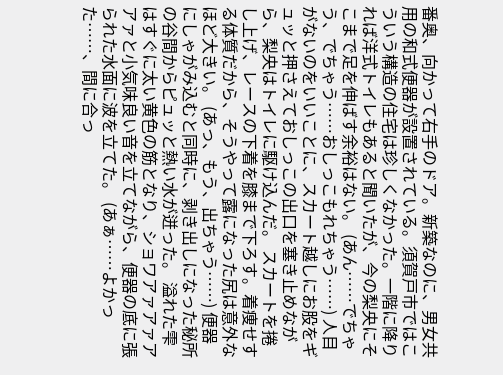番奥、向かって右手のドア。新築なのに、男女共用の和式便器が設置されている。須賀戸市ではこういう構造の住宅は珍しくなかった。一階に降りれば洋式トイレもあると聞いたが、今の梨央にそこまで足を伸ばす余裕はない。 (あん……でちゃう、でちゃう……おしっこもれちゃう……) 人目がないのをいいことに、スカート越しにお股をギュッと押さえておしっこの出口を塞き止めながら、梨央はトイレに駆け込んだ。 スカートを捲し上げ、レースの下着を膝まで下ろす。着痩せする体質だから、そうやって露になった尻は意外なほど大きい。 (あっ、もう、出ちゃう……) 便器にしゃがみ込むと同時に、剥き出しになった秘所の谷間からピュッと熱い水が迸った。 溢れた雫はすぐに太い黄色の筋となり、ショワアァアァアアァと小気味良い音を立てながら、便器の底に張られた水面に波を立てた。 (あぁ……よかった……、間に合っ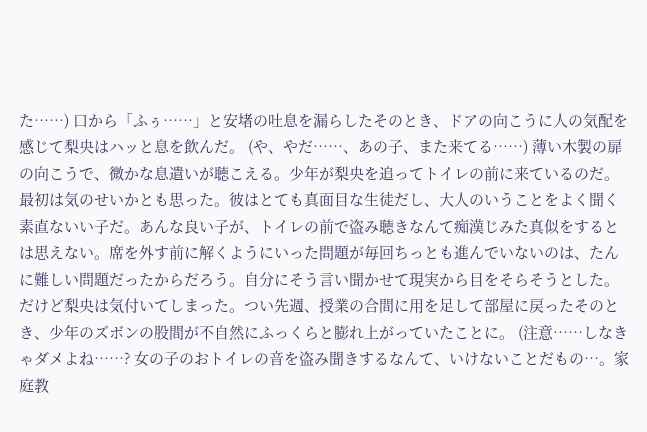た……) 口から「ふぅ……」と安堵の吐息を漏らしたそのとき、ドアの向こうに人の気配を感じて梨央はハッと息を飲んだ。 (や、やだ……、あの子、また来てる……) 薄い木製の扉の向こうで、微かな息遣いが聴こえる。少年が梨央を追ってトイレの前に来ているのだ。 最初は気のせいかとも思った。彼はとても真面目な生徒だし、大人のいうことをよく聞く素直ないい子だ。あんな良い子が、トイレの前で盗み聴きなんて痴漢じみた真似をするとは思えない。席を外す前に解くようにいった問題が毎回ちっとも進んでいないのは、たんに難しい問題だったからだろう。自分にそう言い聞かせて現実から目をそらそうとした。 だけど梨央は気付いてしまった。つい先週、授業の合間に用を足して部屋に戻ったそのとき、少年のズボンの股間が不自然にふっくらと膨れ上がっていたことに。 (注意……しなきゃダメよね……? 女の子のおトイレの音を盗み聞きするなんて、いけないことだもの…。家庭教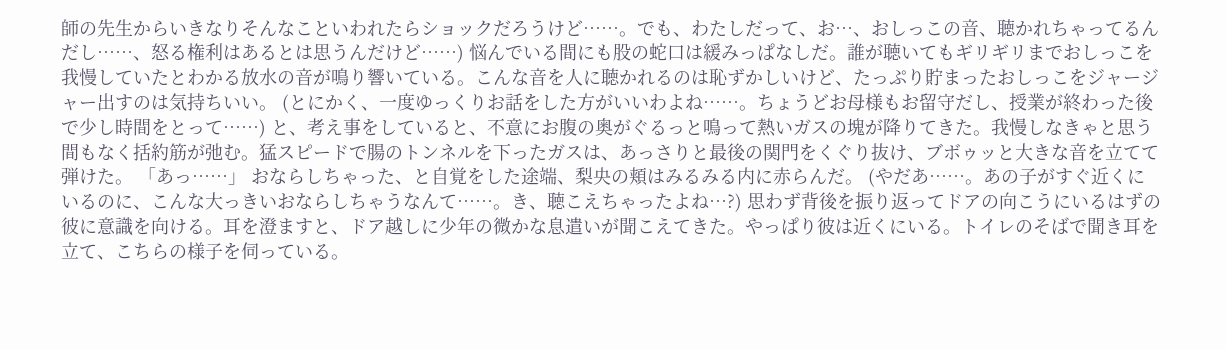師の先生からいきなりそんなこといわれたらショックだろうけど……。でも、わたしだって、お…、おしっこの音、聴かれちゃってるんだし……、怒る権利はあるとは思うんだけど……) 悩んでいる間にも股の蛇口は緩みっぱなしだ。誰が聴いてもギリギリまでおしっこを我慢していたとわかる放水の音が鳴り響いている。こんな音を人に聴かれるのは恥ずかしいけど、たっぷり貯まったおしっこをジャージャー出すのは気持ちいい。 (とにかく、一度ゆっくりお話をした方がいいわよね……。ちょうどお母様もお留守だし、授業が終わった後で少し時間をとって……) と、考え事をしていると、不意にお腹の奥がぐるっと鳴って熱いガスの塊が降りてきた。我慢しなきゃと思う間もなく括約筋が弛む。猛スピードで腸のトンネルを下ったガスは、あっさりと最後の関門をくぐり抜け、ブボゥッと大きな音を立てて弾けた。 「あっ……」 おならしちゃった、と自覚をした途端、梨央の頬はみるみる内に赤らんだ。 (やだあ……。あの子がすぐ近くにいるのに、こんな大っきいおならしちゃうなんて……。き、聴こえちゃったよね…?) 思わず背後を振り返ってドアの向こうにいるはずの彼に意識を向ける。耳を澄ますと、ドア越しに少年の微かな息遣いが聞こえてきた。やっぱり彼は近くにいる。トイレのそばで聞き耳を立て、こちらの様子を伺っている。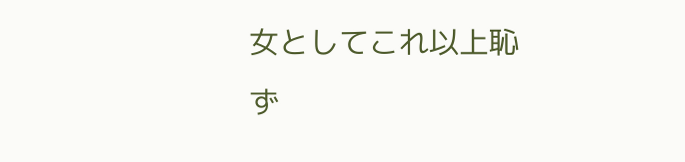女としてこれ以上恥ず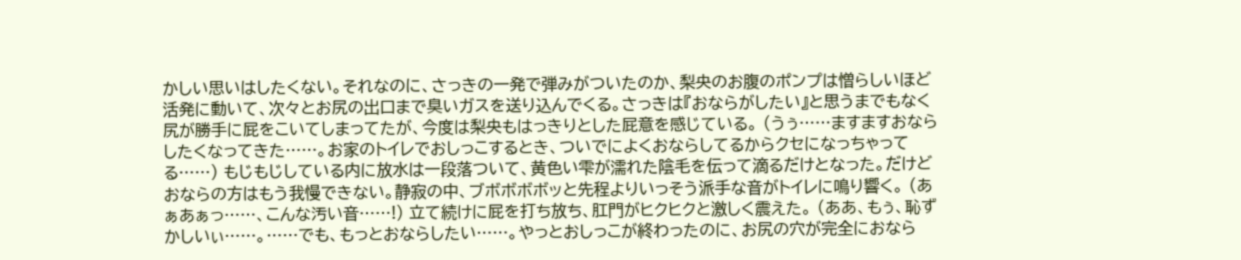かしい思いはしたくない。それなのに、さっきの一発で弾みがついたのか、梨央のお腹のポンプは憎らしいほど活発に動いて、次々とお尻の出口まで臭いガスを送り込んでくる。さっきは『おならがしたい』と思うまでもなく尻が勝手に屁をこいてしまってたが、今度は梨央もはっきりとした屁意を感じている。 (うぅ……ますますおならしたくなってきた……。お家のトイレでおしっこするとき、ついでによくおならしてるからクセになっちゃってる……) もじもじしている内に放水は一段落ついて、黄色い雫が濡れた陰毛を伝って滴るだけとなった。だけどおならの方はもう我慢できない。静寂の中、ブボボボボッと先程よりいっそう派手な音がトイレに鳴り響く。 (あぁあぁっ……、こんな汚い音……!) 立て続けに屁を打ち放ち、肛門がヒクヒクと激しく震えた。 (ああ、もぅ、恥ずかしいぃ……。……でも、もっとおならしたい……。やっとおしっこが終わったのに、お尻の穴が完全におなら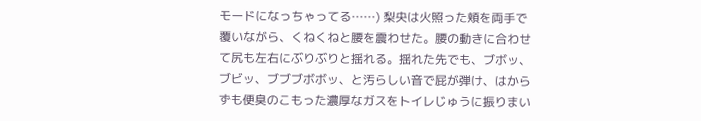モードになっちゃってる……) 梨央は火照った頬を両手で覆いながら、くねくねと腰を震わせた。腰の動きに合わせて尻も左右にぶりぶりと揺れる。揺れた先でも、ブボッ、ブビッ、ブブブボボッ、と汚らしい音で屁が弾け、はからずも便臭のこもった濃厚なガスをトイレじゅうに振りまい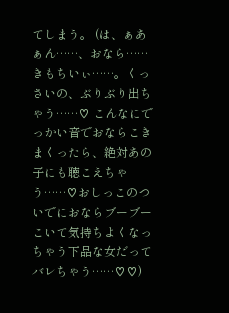てしまう。 (は、ぁあぁん……、おなら……きもちいぃ……。くっさいの、ぶりぶり出ちゃう……♡ こんなにでっかい音でおならこきまくったら、絶対あの子にも聴こえちゃう……♡おしっこのついでにおならブーブーこいて気持ちよくなっちゃう下品な女だってバレちゃう……♡♡)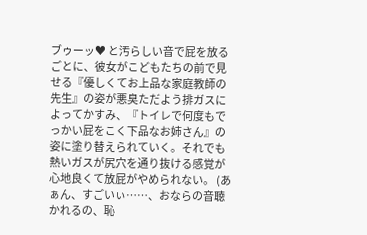ブゥーッ♥ と汚らしい音で屁を放るごとに、彼女がこどもたちの前で見せる『優しくてお上品な家庭教師の先生』の姿が悪臭ただよう排ガスによってかすみ、『トイレで何度もでっかい屁をこく下品なお姉さん』の姿に塗り替えられていく。それでも熱いガスが尻穴を通り抜ける感覚が心地良くて放屁がやめられない。 (あぁん、すごいぃ……、おならの音聴かれるの、恥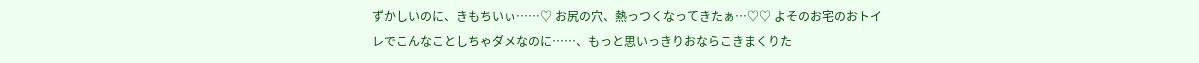ずかしいのに、きもちいぃ……♡ お尻の穴、熱っつくなってきたぁ…♡♡ よそのお宅のおトイレでこんなことしちゃダメなのに……、もっと思いっきりおならこきまくりた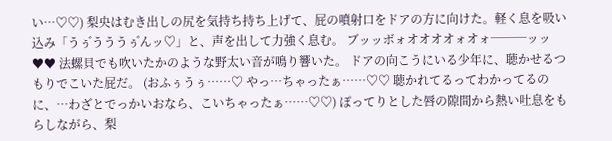い…♡♡) 梨央はむき出しの尻を気持ち持ち上げて、屁の噴射口をドアの方に向けた。軽く息を吸い込み「うぅ゙うううぅ゙んッ♡」と、声を出して力強く息む。 ブッッボォオオオオォオォ───ッッ♥♥ 法螺貝でも吹いたかのような野太い音が鳴り響いた。 ドアの向こうにいる少年に、聴かせるつもりでこいた屁だ。 (おふぅうぅ……♡ やっ…ちゃったぁ……♡♡ 聴かれてるってわかってるのに、…わざとでっかいおなら、こいちゃったぁ……♡♡) ぽってりとした唇の隙間から熱い吐息をもらしながら、梨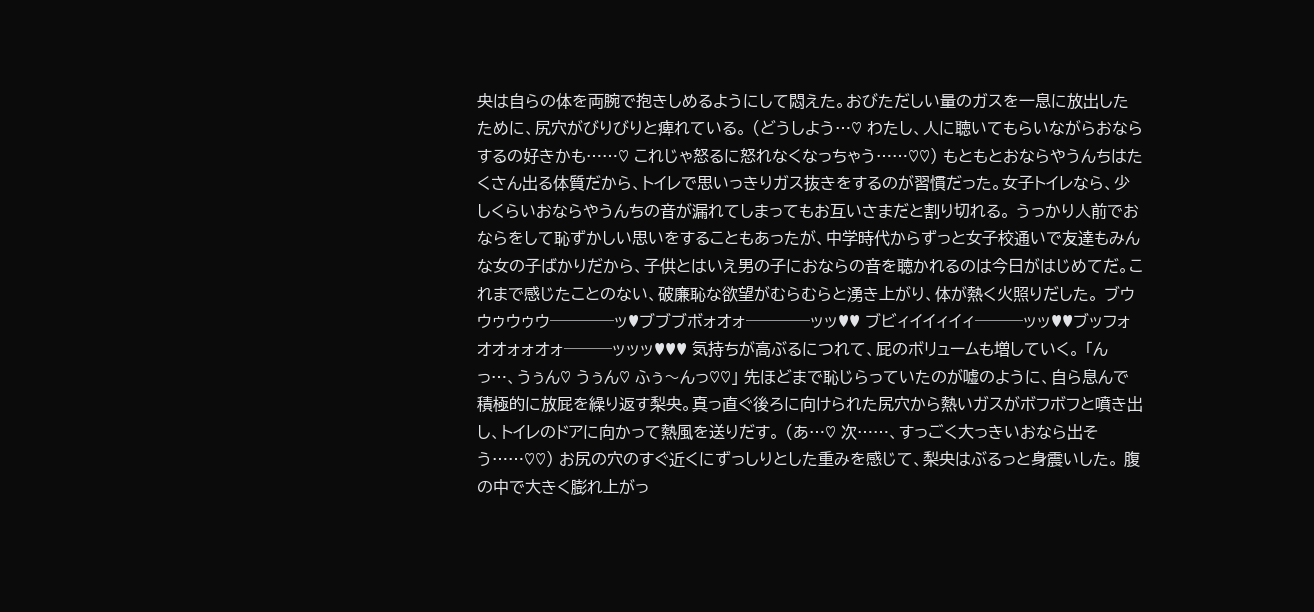央は自らの体を両腕で抱きしめるようにして悶えた。おびただしい量のガスを一息に放出したために、尻穴がびりびりと痺れている。 (どうしよう…♡ わたし、人に聴いてもらいながらおならするの好きかも……♡ これじゃ怒るに怒れなくなっちゃう……♡♡) もともとおならやうんちはたくさん出る体質だから、トイレで思いっきりガス抜きをするのが習慣だった。女子トイレなら、少しくらいおならやうんちの音が漏れてしまってもお互いさまだと割り切れる。 うっかり人前でおならをして恥ずかしい思いをすることもあったが、中学時代からずっと女子校通いで友達もみんな女の子ばかりだから、子供とはいえ男の子におならの音を聴かれるのは今日がはじめてだ。これまで感じたことのない、破廉恥な欲望がむらむらと湧き上がり、体が熱く火照りだした。 ブウウゥウゥウ────ッ♥ブブブボォオォ────ッッ♥♥ ブビィイイィイィ───ッッ♥♥ブッフォオオォォオォ───ッッッ♥♥♥ 気持ちが高ぶるにつれて、屁のボリュームも増していく。 「んっ…、うぅん♡ うぅん♡ ふぅ〜んっ♡♡」 先ほどまで恥じらっていたのが嘘のように、自ら息んで積極的に放屁を繰り返す梨央。真っ直ぐ後ろに向けられた尻穴から熱いガスがボフボフと噴き出し、トイレのドアに向かって熱風を送りだす。 (あ…♡ 次……、すっごく大っきいおなら出そう……♡♡) お尻の穴のすぐ近くにずっしりとした重みを感じて、梨央はぶるっと身震いした。 腹の中で大きく膨れ上がっ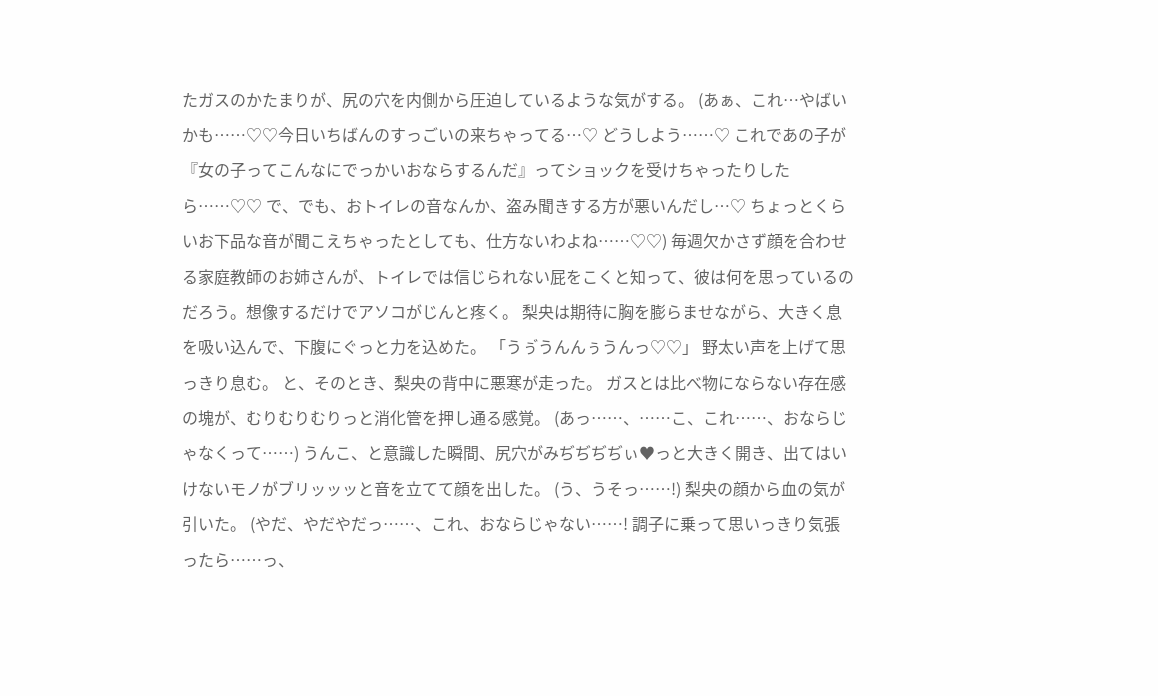たガスのかたまりが、尻の穴を内側から圧迫しているような気がする。 (あぁ、これ…やばいかも……♡♡今日いちばんのすっごいの来ちゃってる…♡ どうしよう……♡ これであの子が『女の子ってこんなにでっかいおならするんだ』ってショックを受けちゃったりしたら……♡♡ で、でも、おトイレの音なんか、盗み聞きする方が悪いんだし…♡ ちょっとくらいお下品な音が聞こえちゃったとしても、仕方ないわよね……♡♡) 毎週欠かさず顔を合わせる家庭教師のお姉さんが、トイレでは信じられない屁をこくと知って、彼は何を思っているのだろう。想像するだけでアソコがじんと疼く。 梨央は期待に胸を膨らませながら、大きく息を吸い込んで、下腹にぐっと力を込めた。 「うぅ゙うんんぅうんっ♡♡」 野太い声を上げて思っきり息む。 と、そのとき、梨央の背中に悪寒が走った。 ガスとは比べ物にならない存在感の塊が、むりむりむりっと消化管を押し通る感覚。 (あっ……、……こ、これ……、おならじゃなくって……) うんこ、と意識した瞬間、尻穴がみぢぢぢぢぃ♥っと大きく開き、出てはいけないモノがブリッッッと音を立てて顔を出した。 (う、うそっ……!) 梨央の顔から血の気が引いた。 (やだ、やだやだっ……、これ、おならじゃない……! 調子に乗って思いっきり気張ったら……っ、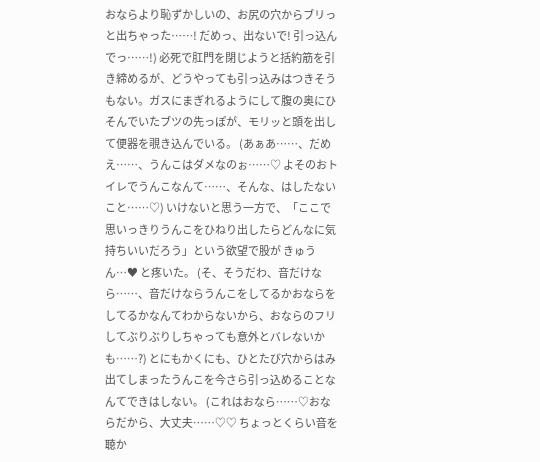おならより恥ずかしいの、お尻の穴からブリっと出ちゃった……! だめっ、出ないで! 引っ込んでっ……!) 必死で肛門を閉じようと括約筋を引き締めるが、どうやっても引っ込みはつきそうもない。ガスにまぎれるようにして腹の奥にひそんでいたブツの先っぽが、モリッと頭を出して便器を覗き込んでいる。 (あぁあ……、だめえ……、うんこはダメなのぉ……♡ よそのおトイレでうんこなんて……、そんな、はしたないこと……♡) いけないと思う一方で、「ここで思いっきりうんこをひねり出したらどんなに気持ちいいだろう」という欲望で股が きゅうん…♥ と疼いた。 (そ、そうだわ、音だけなら……、音だけならうんこをしてるかおならをしてるかなんてわからないから、おならのフリしてぶりぶりしちゃっても意外とバレないかも……?) とにもかくにも、ひとたび穴からはみ出てしまったうんこを今さら引っ込めることなんてできはしない。 (これはおなら……♡おならだから、大丈夫……♡♡ ちょっとくらい音を聴か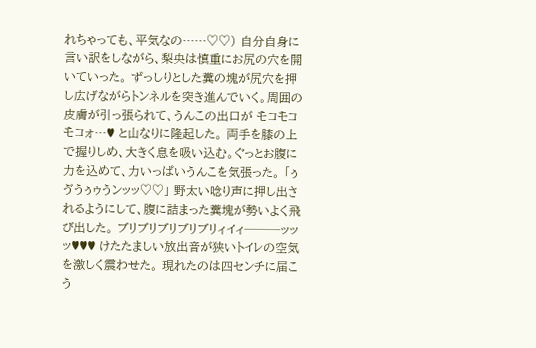れちゃっても、平気なの……♡♡) 自分自身に言い訳をしながら、梨央は慎重にお尻の穴を開いていった。 ずっしりとした糞の塊が尻穴を押し広げながらトンネルを突き進んでいく。周囲の皮膚が引っ張られて、うんこの出口が モ゙コモ゙コモ゙コォ…♥ と山なりに隆起した。 両手を膝の上で握りしめ、大きく息を吸い込む。ぐっとお腹に力を込めて、力いっぱいうんこを気張った。 「ぅゔうぅゥうンッッ♡♡」 野太い唸り声に押し出されるようにして、腹に詰まった糞塊が勢いよく飛び出した。 ブリブリブリブリブリィイィ───ッッッ♥♥♥ けたたましい放出音が狭いトイレの空気を激しく震わせた。 現れたのは四センチに届こう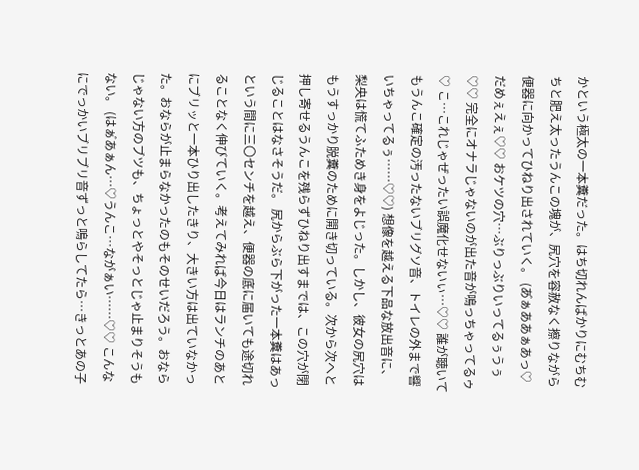かという極太の一本糞だった。はち切れんばかりにむちむちと肥え太ったうんこの塊が、尻穴を容赦なく擦りながら便器に向かってひねり出されていく。 (あ゙ぁああぁあっ♡ だめぇえぇ♡♡ おケツの穴…ぶりっぶりいってるぅうぅ♡♡ 完全にオナラじゃないのが出た音が鳴っちゃってるゥ♡ こ…これじゃぜったい誤魔化せないぃ…♡♡ 誰が聴いてもうんこ確定の汚ったないブリグソ音、トイレの外まで響いちゃってるぅ……♡♡) 想像を越える下品な放出音に、梨央は慌てふためき身をよじった。しかし、彼女の尻穴はもうすっかり脱糞のために開き切っている。次から次へと押し寄せるうんこを残らずひねり出すまでは、この穴が閉じることはなさそうだ。 尻からぶら下がった一本糞はあっという間に三〇センチを越え、便器の底に届いても途切れることなく伸びていく。考えてみれば今日はランチのあとにブリッと一本ひり出したきり、大きい方は出ていなかった。おならが止まらなかったのもそのせいだろう。おならじゃない方のブツも、ちょっとやそっとじゃ止まりそうもない。 (はぁ゙あぁん…♡うんこ…ながぁい……♡♡ こんなにでっかいブリブリ音ずっと鳴らしてたら…きっとあの子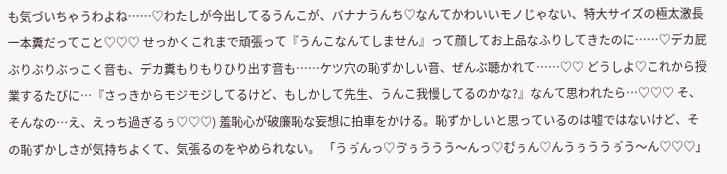も気づいちゃうわよね……♡わたしが今出してるうんこが、バナナうんち♡なんてかわいいモノじゃない、特大サイズの極太激長一本糞だってこと♡♡♡ せっかくこれまで頑張って『うんこなんてしません』って顔してお上品なふりしてきたのに……♡デカ屁ぶりぶりぶっこく音も、デカ糞もりもりひり出す音も……ケツ穴の恥ずかしい音、ぜんぶ聴かれて……♡♡ どうしよ♡これから授業するたびに…『さっきからモジモジしてるけど、もしかして先生、うんこ我慢してるのかな?』なんて思われたら…♡♡♡ そ、そんなの…え、えっち過ぎるぅ♡♡♡) 羞恥心が破廉恥な妄想に拍車をかける。恥ずかしいと思っているのは嘘ではないけど、その恥ずかしさが気持ちよくて、気張るのをやめられない。 「うぅ゙んっ♡ゔぅううう〜んっ♡む゙ぅん♡んうぅううぅ゙う〜ん♡♡♡」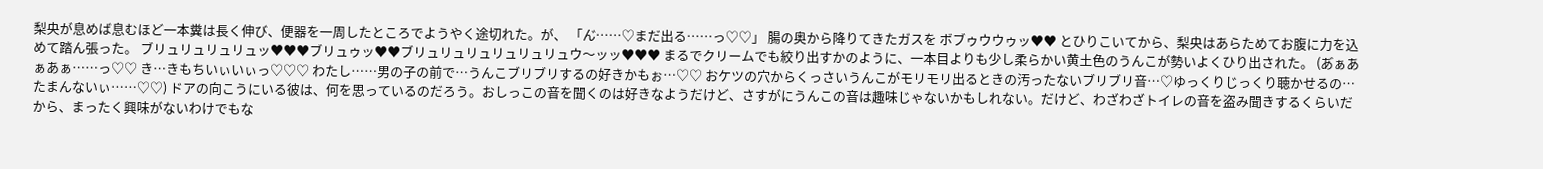梨央が息めば息むほど一本糞は長く伸び、便器を一周したところでようやく途切れた。が、 「ん゙……♡まだ出る……っ♡♡」 腸の奥から降りてきたガスを ボブゥウウゥッ♥♥ とひりこいてから、梨央はあらためてお腹に力を込めて踏ん張った。 ブリュリュリュリュッ♥♥♥ブリュゥッ♥♥ブリュリュリュリュリュリュウ〜ッッ♥♥♥ まるでクリームでも絞り出すかのように、一本目よりも少し柔らかい黄土色のうんこが勢いよくひり出された。 (あ゙ぁあぁあぁ……っ♡♡ き…きもちいぃいぃっ♡♡♡ わたし……男の子の前で…うんこブリブリするの好きかもぉ…♡♡ おケツの穴からくっさいうんこがモリモリ出るときの汚ったないブリブリ音…♡ゆっくりじっくり聴かせるの…たまんないぃ……♡♡) ドアの向こうにいる彼は、何を思っているのだろう。おしっこの音を聞くのは好きなようだけど、さすがにうんこの音は趣味じゃないかもしれない。だけど、わざわざトイレの音を盗み聞きするくらいだから、まったく興味がないわけでもな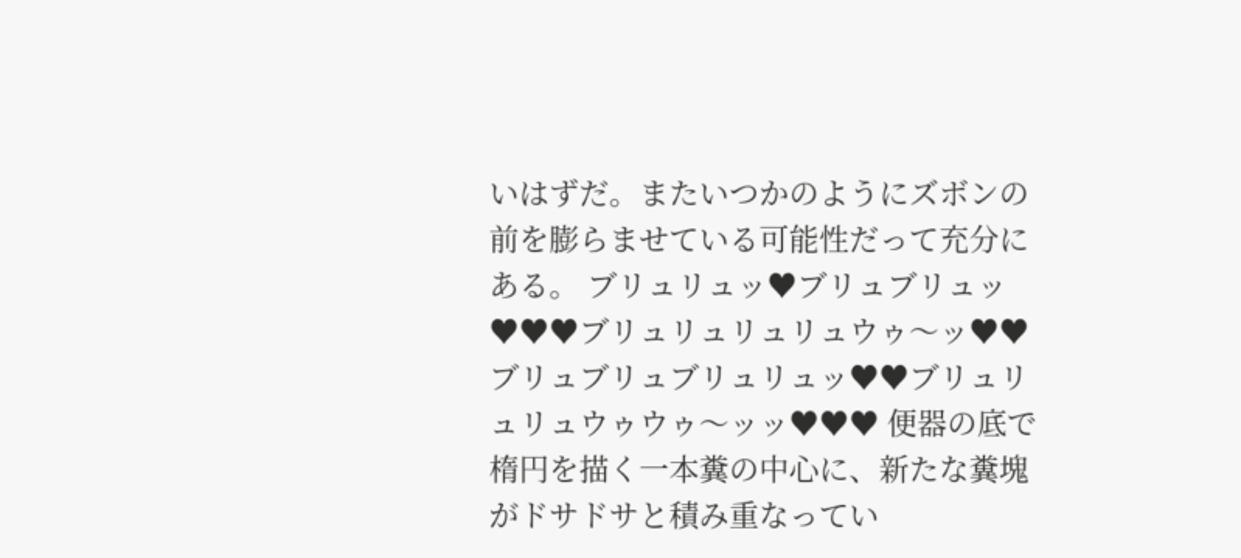いはずだ。またいつかのようにズボンの前を膨らませている可能性だって充分にある。 ブリュリュッ♥ブリュブリュッ♥♥♥ブリュリュリュリュウゥ〜ッ♥♥ブリュブリュブリュリュッ♥♥ブリュリュリュウゥウゥ〜ッッ♥♥♥ 便器の底で楕円を描く一本糞の中心に、新たな糞塊がドサドサと積み重なってい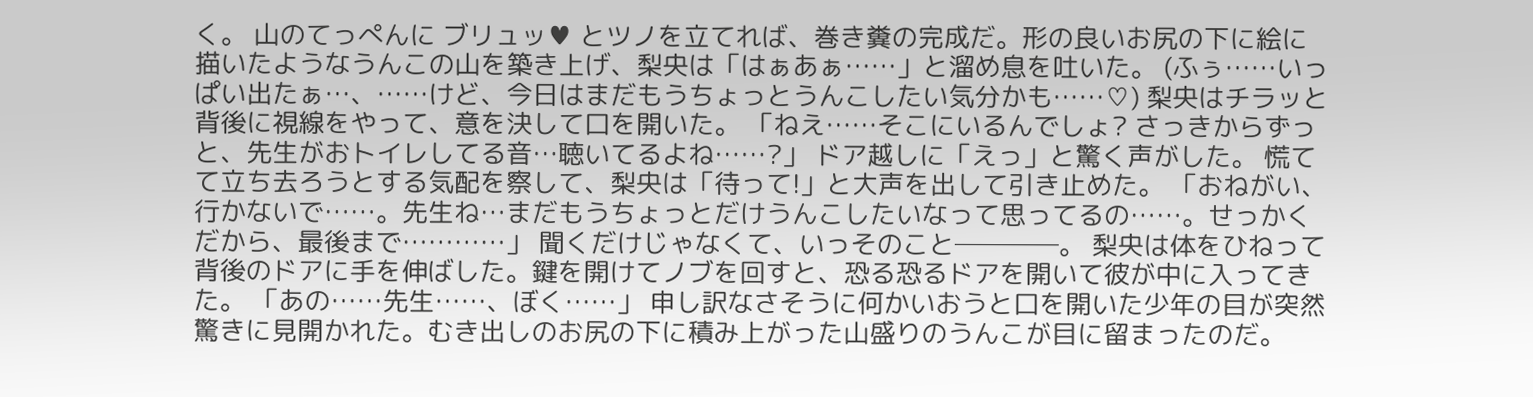く。 山のてっぺんに ブリュッ♥ とツノを立てれば、巻き糞の完成だ。形の良いお尻の下に絵に描いたようなうんこの山を築き上げ、梨央は「はぁあぁ……」と溜め息を吐いた。 (ふぅ……いっぱい出たぁ…、……けど、今日はまだもうちょっとうんこしたい気分かも……♡) 梨央はチラッと背後に視線をやって、意を決して口を開いた。 「ねえ……そこにいるんでしょ? さっきからずっと、先生がおトイレしてる音…聴いてるよね……?」 ドア越しに「えっ」と驚く声がした。 慌てて立ち去ろうとする気配を察して、梨央は「待って!」と大声を出して引き止めた。 「おねがい、行かないで……。先生ね…まだもうちょっとだけうんこしたいなって思ってるの……。せっかくだから、最後まで…………」 聞くだけじゃなくて、いっそのこと────。 梨央は体をひねって背後のドアに手を伸ばした。鍵を開けてノブを回すと、恐る恐るドアを開いて彼が中に入ってきた。 「あの……先生……、ぼく……」 申し訳なさそうに何かいおうと口を開いた少年の目が突然驚きに見開かれた。むき出しのお尻の下に積み上がった山盛りのうんこが目に留まったのだ。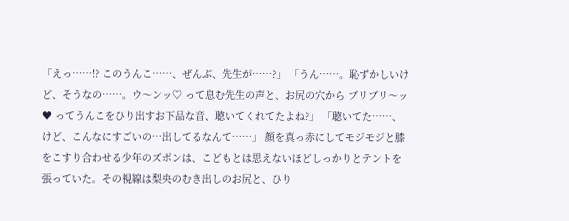「えっ……!? このうんこ……、ぜんぶ、先生が……?」 「うん……。恥ずかしいけど、そうなの……。ウ〜ンッ♡ って息む先生の声と、お尻の穴から ブリブリ〜ッ♥ ってうんこをひり出すお下品な音、聴いてくれてたよね?」 「聴いてた……、けど、こんなにすごいの…出してるなんて……」 顔を真っ赤にしてモジモジと膝をこすり合わせる少年のズボンは、こどもとは思えないほどしっかりとテントを張っていた。その視線は梨央のむき出しのお尻と、ひり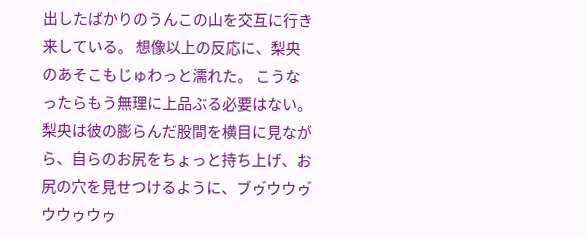出したばかりのうんこの山を交互に行き来している。 想像以上の反応に、梨央のあそこもじゅわっと濡れた。 こうなったらもう無理に上品ぶる必要はない。梨央は彼の膨らんだ股間を横目に見ながら、自らのお尻をちょっと持ち上げ、お尻の穴を見せつけるように、ブゥ゙ウウゥ゙ウウゥウゥ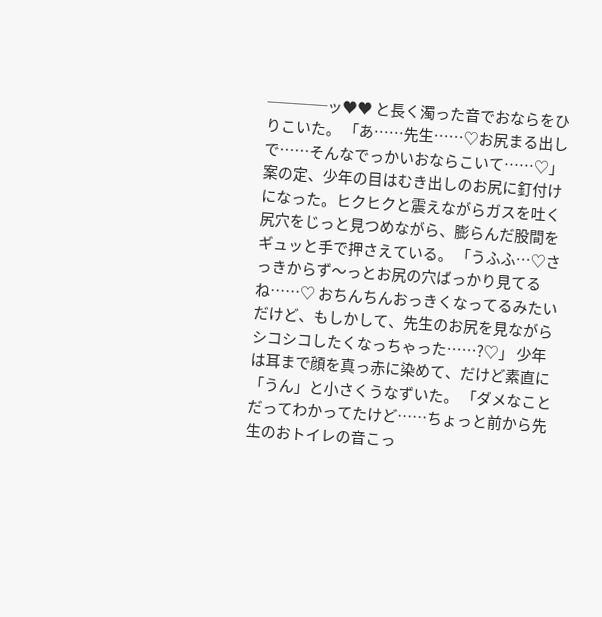────ッ♥♥ と長く濁った音でおならをひりこいた。 「あ……先生……♡お尻まる出しで……そんなでっかいおならこいて……♡」 案の定、少年の目はむき出しのお尻に釘付けになった。ヒクヒクと震えながらガスを吐く尻穴をじっと見つめながら、膨らんだ股間をギュッと手で押さえている。 「うふふ…♡さっきからず〜っとお尻の穴ばっかり見てるね……♡ おちんちんおっきくなってるみたいだけど、もしかして、先生のお尻を見ながらシコシコしたくなっちゃった……?♡」 少年は耳まで顔を真っ赤に染めて、だけど素直に「うん」と小さくうなずいた。 「ダメなことだってわかってたけど……ちょっと前から先生のおトイレの音こっ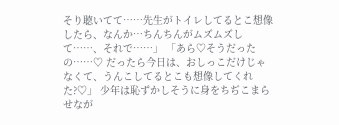そり聴いてて……先生がトイレしてるとこ想像したら、なんか…ちんちんがムズムズして……、それで……」 「あら♡そうだったの……♡ だったら今日は、おしっこだけじゃなくて、うんこしてるとこも想像してくれた?♡」 少年は恥ずかしそうに身をちぢこまらせなが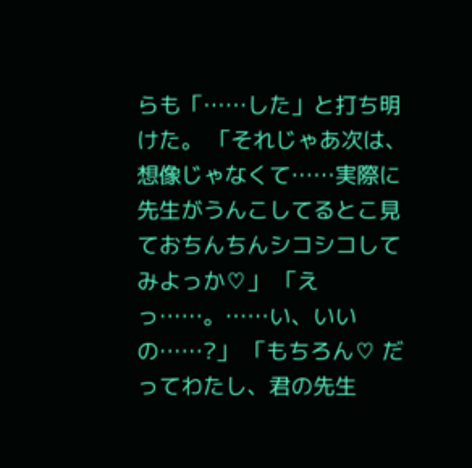らも「……した」と打ち明けた。 「それじゃあ次は、想像じゃなくて……実際に先生がうんこしてるとこ見ておちんちんシコシコしてみよっか♡」 「えっ……。……い、いいの……?」 「もちろん♡ だってわたし、君の先生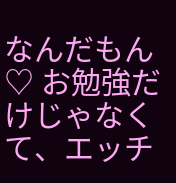なんだもん♡ お勉強だけじゃなくて、エッチ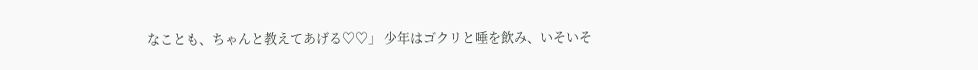なことも、ちゃんと教えてあげる♡♡」 少年はゴクリと唾を飲み、いそいそ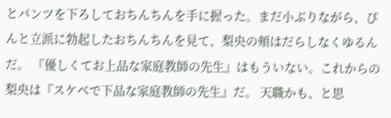とパンツを下ろしておちんちんを手に握った。まだ小ぶりながら、ぴんと立派に勃起したおちんちんを見て、梨央の頰はだらしなくゆるんだ。 『優しくてお上品な家庭教師の先生』はもういない。これからの梨央は『スケベで下品な家庭教師の先生』だ。 天職かも、と思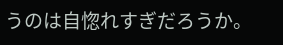うのは自惚れすぎだろうか。